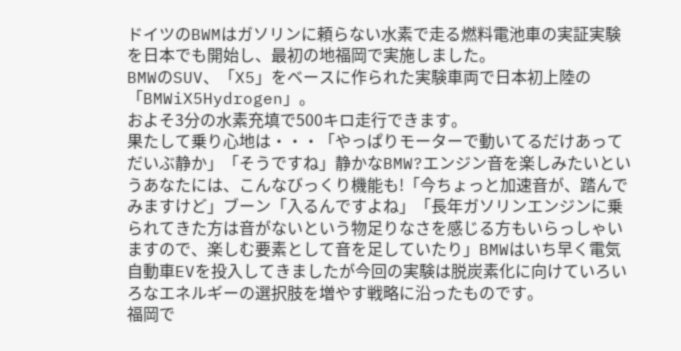ドイツのBWMはガソリンに頼らない水素で走る燃料電池車の実証実験を日本でも開始し、最初の地福岡で実施しました。
BMWのSUV、「X5」をベースに作られた実験車両で日本初上陸の「BMWiX5Hydrogen」。
およそ3分の水素充填で500キロ走行できます。
果たして乗り心地は・・・「やっぱりモーターで動いてるだけあってだいぶ静か」「そうですね」静かなBMW?エンジン音を楽しみたいというあなたには、こんなびっくり機能も!「今ちょっと加速音が、踏んでみますけど」ブーン「入るんですよね」「長年ガソリンエンジンに乗られてきた方は音がないという物足りなさを感じる方もいらっしゃいますので、楽しむ要素として音を足していたり」BMWはいち早く電気自動車EVを投入してきましたが今回の実験は脱炭素化に向けていろいろなエネルギーの選択肢を増やす戦略に沿ったものです。
福岡で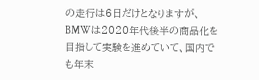の走行は6日だけとなりますが、BMWは2020年代後半の商品化を目指して実験を進めていて、国内でも年末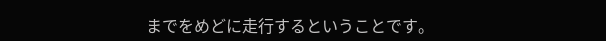までをめどに走行するということです。